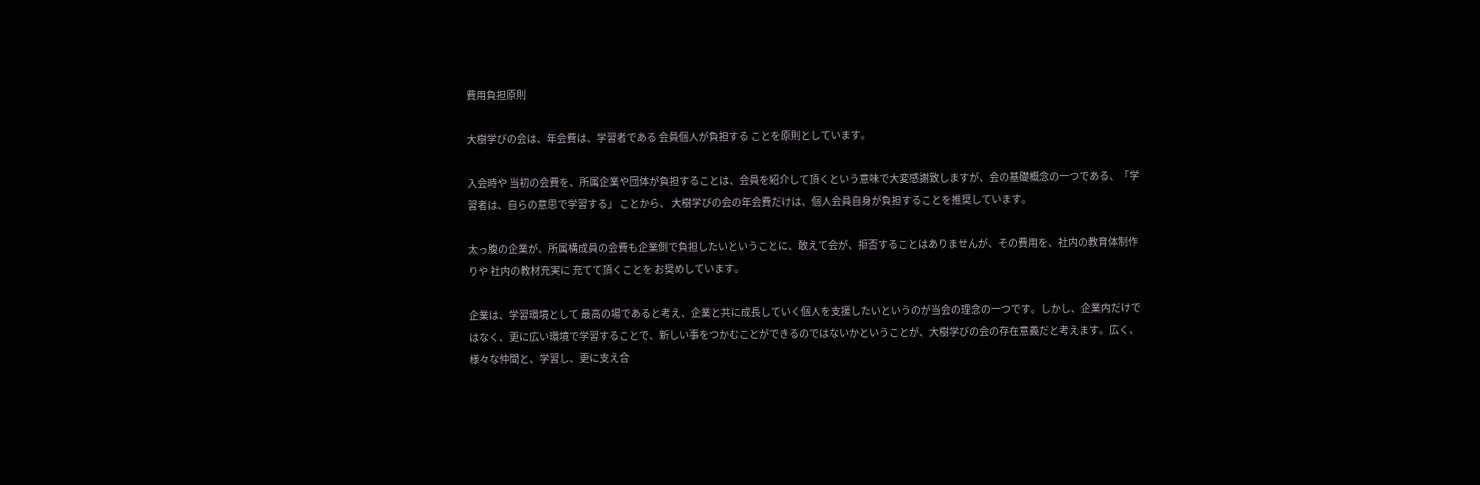費用負担原則

大樹学びの会は、年会費は、学習者である 会員個人が負担する ことを原則としています。

入会時や 当初の会費を、所属企業や団体が負担することは、会員を紹介して頂くという意味で大変感謝致しますが、会の基礎概念の一つである、「学習者は、自らの意思で学習する」 ことから、 大樹学びの会の年会費だけは、個人会員自身が負担することを推奨しています。

太っ腹の企業が、所属構成員の会費も企業側で負担したいということに、敢えて会が、拒否することはありませんが、その費用を、社内の教育体制作りや 社内の教材充実に 充てて頂くことを お奨めしています。

企業は、学習環境として 最高の場であると考え、企業と共に成長していく個人を支援したいというのが当会の理念の一つです。しかし、企業内だけではなく、更に広い環境で学習することで、新しい事をつかむことができるのではないかということが、大樹学びの会の存在意義だと考えます。広く、様々な仲間と、学習し、更に支え合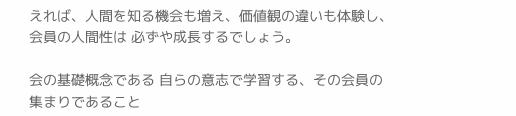えれば、人間を知る機会も増え、価値観の違いも体験し、会員の人間性は 必ずや成長するでしょう。

会の基礎概念である 自らの意志で学習する、その会員の集まりであること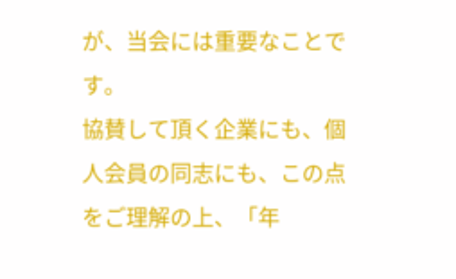が、当会には重要なことです。
協賛して頂く企業にも、個人会員の同志にも、この点をご理解の上、「年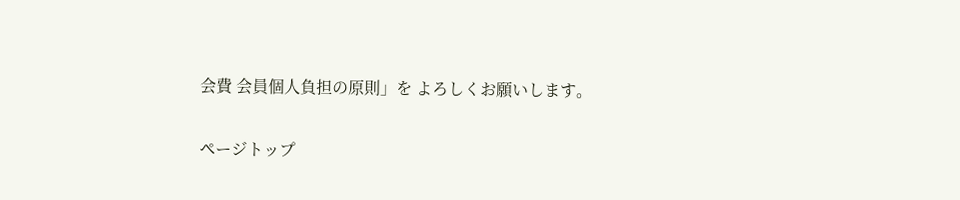会費 会員個人負担の原則」を よろしくお願いします。

ページトップ